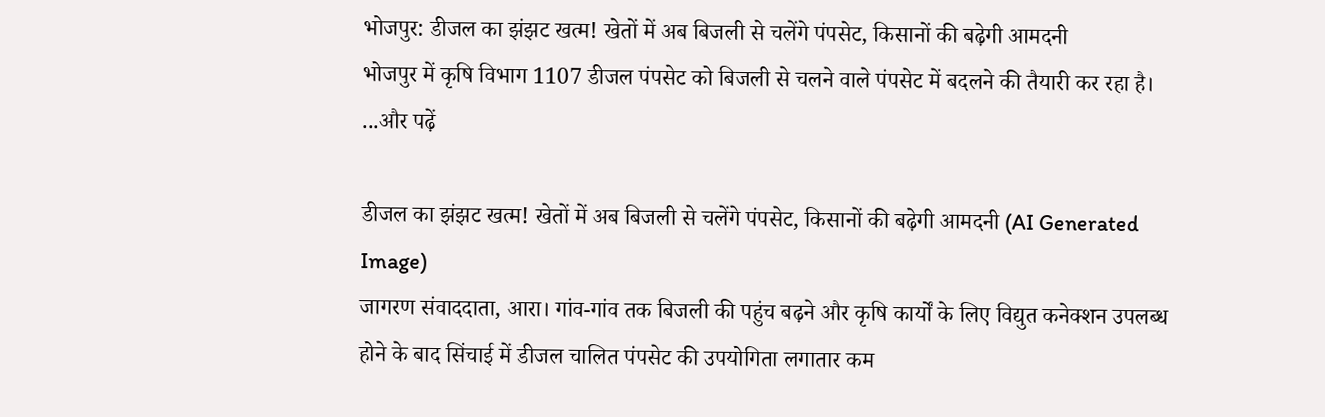भोजपुर: डीजल का झंझट खत्म! खेतों में अब बिजली से चलेंगे पंपसेट, किसानों की बढ़ेगी आमदनी
भोजपुर में कृषि विभाग 1107 डीजल पंपसेट को बिजली से चलने वाले पंपसेट में बदलने की तैयारी कर रहा है। ...और पढ़ें

डीजल का झंझट खत्म! खेतों में अब बिजली से चलेंगे पंपसेट, किसानों की बढ़ेगी आमदनी (AI Generated Image)
जागरण संवाददाता, आरा। गांव-गांव तक बिजली की पहुंच बढ़ने और कृषि कार्यों के लिए विद्युत कनेक्शन उपलब्ध होने के बाद सिंचाई में डीजल चालित पंपसेट की उपयोगिता लगातार कम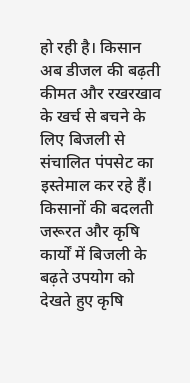हो रही है। किसान अब डीजल की बढ़ती कीमत और रखरखाव के खर्च से बचने के लिए बिजली से संचालित पंपसेट का इस्तेमाल कर रहे हैं।
किसानों की बदलती जरूरत और कृषि कार्यों में बिजली के बढ़ते उपयोग को देखते हुए कृषि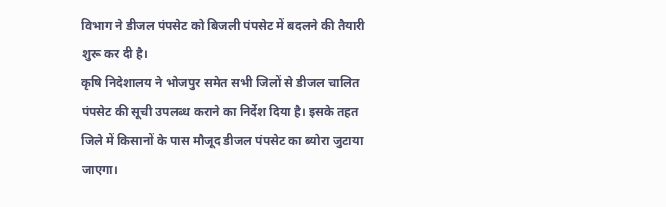विभाग ने डीजल पंपसेट को बिजली पंपसेट में बदलने की तैयारी शुरू कर दी है।
कृषि निदेशालय ने भोजपुर समेत सभी जिलों से डीजल चालित पंपसेट की सूची उपलब्ध कराने का निर्देश दिया है। इसके तहत जिले में किसानों के पास मौजूद डीजल पंपसेट का ब्योरा जुटाया जाएगा।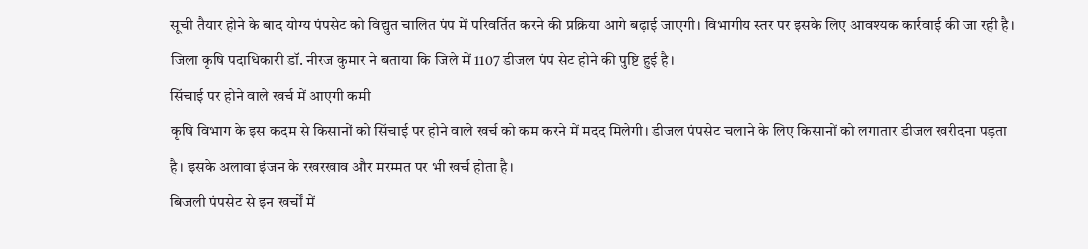सूची तैयार होने के बाद योग्य पंपसेट को विद्युत चालित पंप में परिवर्तित करने की प्रक्रिया आगे बढ़ाई जाएगी। विभागीय स्तर पर इसके लिए आवश्यक कार्रवाई की जा रही है। जिला कृषि पदाधिकारी डॉ. नीरज कुमार ने बताया कि जिले में 1107 डीजल पंप सेट होने की पुष्टि हुई है।
सिंचाई पर होने वाले खर्च में आएगी कमी
कृषि विभाग के इस कदम से किसानों को सिंचाई पर होने वाले खर्च को कम करने में मदद मिलेगी। डीजल पंपसेट चलाने के लिए किसानों को लगातार डीजल खरीदना पड़ता है। इसके अलावा इंजन के रखरखाव और मरम्मत पर भी खर्च होता है।
बिजली पंपसेट से इन खर्चों में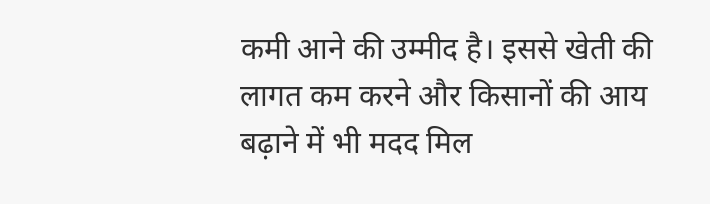कमी आने की उम्मीद है। इससे खेती की लागत कम करने और किसानों की आय बढ़ाने में भी मदद मिल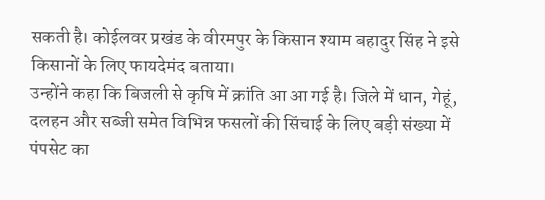सकती है। कोईलवर प्रखंड के वीरमपुर के किसान श्याम बहादुर सिंह ने इसे किसानों के लिए फायदेमंद बताया।
उन्होंने कहा कि बिजली से कृषि में क्रांति आ आ गई है। जिले में धान, गेहूं, दलहन और सब्जी समेत विभिन्न फसलों की सिंचाई के लिए बड़ी संख्या में पंपसेट का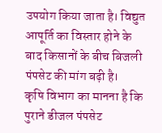उपयोग किया जाता है। विद्युत आपूर्ति का विस्तार होने के बाद किसानों के बीच बिजली पंपसेट की मांग बढ़ी है।
कृषि विभाग का मानना है कि पुराने डीजल पंपसेट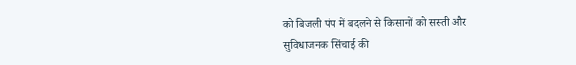को बिजली पंप में बदलने से किसानों को सस्ती और सुविधाजनक सिंचाई की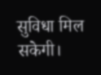सुविधा मिल सकेगी।